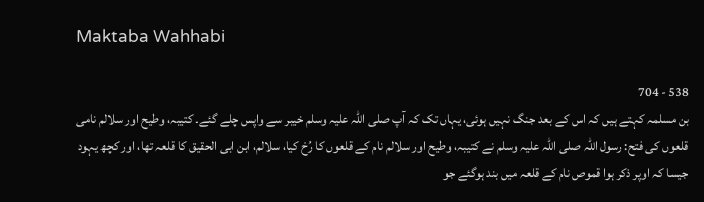Maktaba Wahhabi

538 - 704
بن مسلمہ کہتے ہیں کہ اس کے بعد جنگ نہیں ہوئی، یہاں تک کہ آپ صلی اللہ علیہ وسلم خیبر سے واپس چلے گئے۔ کتیبہ، وطیح اور سلالم نامی قلعوں کی فتح: رسول اللہ صلی اللہ علیہ وسلم نے کتیبہ، وطیح اور سلالم نام کے قلعوں کا رُخ کیا، سلالم، ابن ابی الحقیق کا قلعہ تھا، اور کچھ یہود جیسا کہ اوپر ذکر ہوا قموص نام کے قلعہ میں بند ہوگئے جو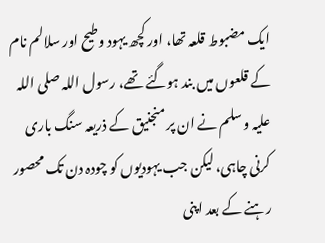ایک مضبوط قلعہ تھا، اور کچھ یہود وطیح اور سلالم نام کے قلعوں میں بند ہوگئے تھے، رسول اللہ صلی اللہ علیہ وسلم نے ان پر منجنیق کے ذریعہ سنگ باری کرنی چاہی، لیکن جب یہودیوں کو چودہ دن تک محصور رہنے کے بعد اپنی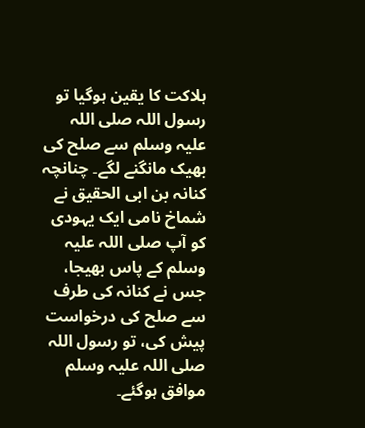ہلاکت کا یقین ہوگیا تو رسول اللہ صلی اللہ علیہ وسلم سے صلح کی بھیک مانگنے لگے۔ چنانچہ کنانہ بن ابی الحقیق نے شماخ نامی ایک یہودی کو آپ صلی اللہ علیہ وسلم کے پاس بھیجا، جس نے کنانہ کی طرف سے صلح کی درخواست پیش کی، تو رسول اللہ صلی اللہ علیہ وسلم موافق ہوگئے۔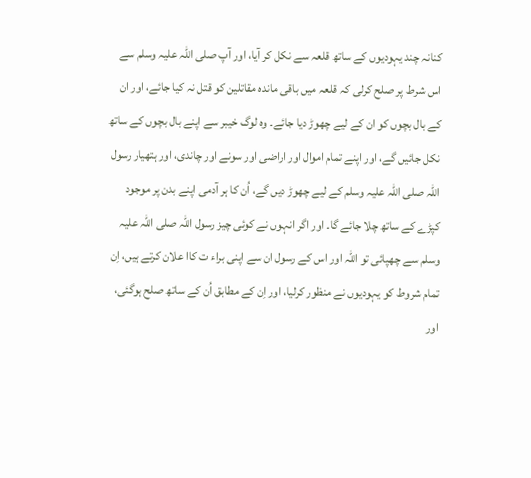کنانہ چند یہودیوں کے ساتھ قلعہ سے نکل کر آیا، اور آپ صلی اللہ علیہ وسلم سے اس شرط پر صلح کرلی کہ قلعہ میں باقی ماندہ مقاتلین کو قتل نہ کیا جائے، اور ان کے بال بچوں کو ان کے لیے چھوڑ دیا جائے۔ وہ لوگ خیبر سے اپنے بال بچوں کے ساتھ نکل جائیں گے، اور اپنے تمام اموال اور اراضی اور سونے اور چاندی، اور ہتھیار رسول اللہ صلی اللہ علیہ وسلم کے لیے چھوڑ دیں گے، اُن کا ہر آدمی اپنے بدن پر موجود کپڑے کے ساتھ چلا جائے گا۔ اور اگر انہوں نے کوئی چیز رسول اللہ صلی اللہ علیہ وسلم سے چھپائی تو اللہ اور اس کے رسول ان سے اپنی براء ت کاا علان کرتے ہیں، اِن تمام شروط کو یہودیوں نے منظور کرلیا، اور اِن کے مطابق اُن کے ساتھ صلح ہوگئی، اور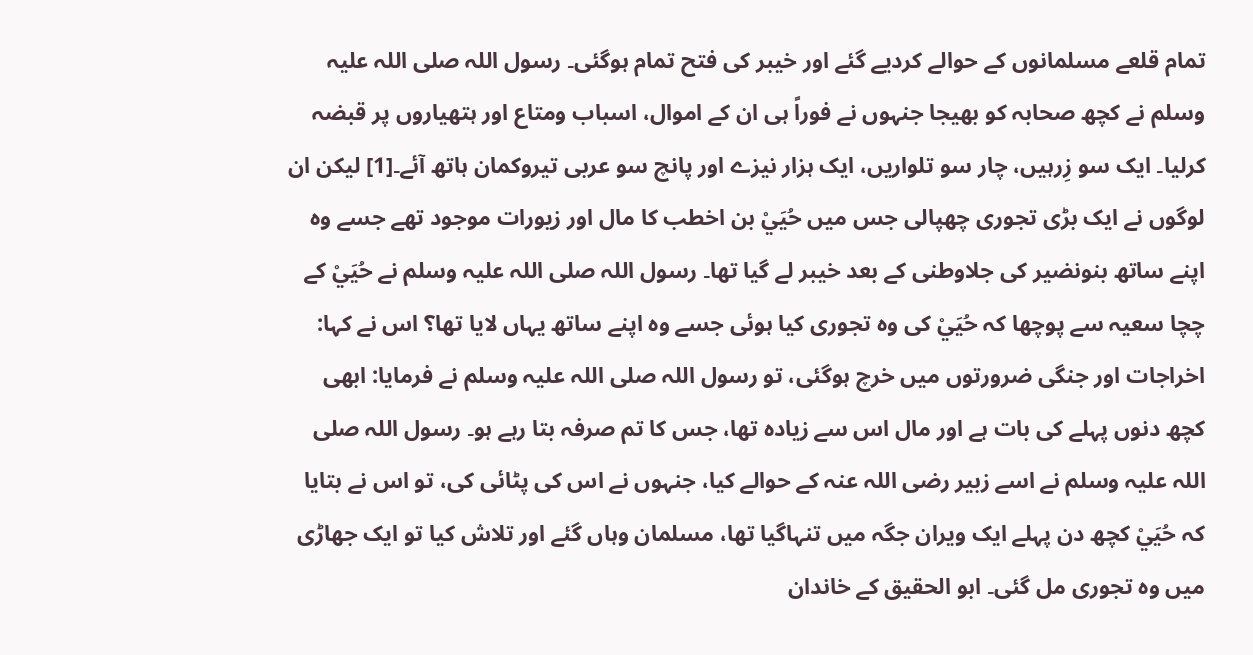تمام قلعے مسلمانوں کے حوالے کردیے گئے اور خیبر کی فتح تمام ہوگئی۔ رسول اللہ صلی اللہ علیہ وسلم نے کچھ صحابہ کو بھیجا جنہوں نے فوراً ہی ان کے اموال، اسباب ومتاع اور ہتھیاروں پر قبضہ کرلیا۔ ایک سو زِرہیں، چار سو تلواریں، ایک ہزار نیزے اور پانچ سو عربی تیروکمان ہاتھ آئے۔[1] لیکن ان لوگوں نے ایک بڑی تجوری چھپالی جس میں حُیَيْ بن اخطب کا مال اور زیورات موجود تھے جسے وہ اپنے ساتھ بنونضیر کی جلاوطنی کے بعد خیبر لے گیا تھا۔ رسول اللہ صلی اللہ علیہ وسلم نے حُیَيْ کے چچا سعیہ سے پوچھا کہ حُیَيْ کی وہ تجوری کیا ہوئی جسے وہ اپنے ساتھ یہاں لایا تھا؟ اس نے کہا: اخراجات اور جنگی ضرورتوں میں خرچ ہوگئی، تو رسول اللہ صلی اللہ علیہ وسلم نے فرمایا: ابھی کچھ دنوں پہلے کی بات ہے اور مال اس سے زیادہ تھا، جس کا تم صرفہ بتا رہے ہو۔ رسول اللہ صلی اللہ علیہ وسلم نے اسے زبیر رضی اللہ عنہ کے حوالے کیا، جنہوں نے اس کی پٹائی کی، تو اس نے بتایا کہ حُیَيْ کچھ دن پہلے ایک ویران جگہ میں تنہاگیا تھا، مسلمان وہاں گئے اور تلاش کیا تو ایک جھاڑی میں وہ تجوری مل گئی۔ ابو الحقیق کے خاندان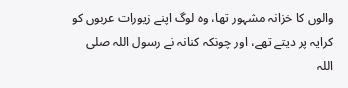والوں کا خزانہ مشہور تھا، وہ لوگ اپنے زیورات عربوں کو کرایہ پر دیتے تھے، اور چونکہ کنانہ نے رسول اللہ صلی اللہ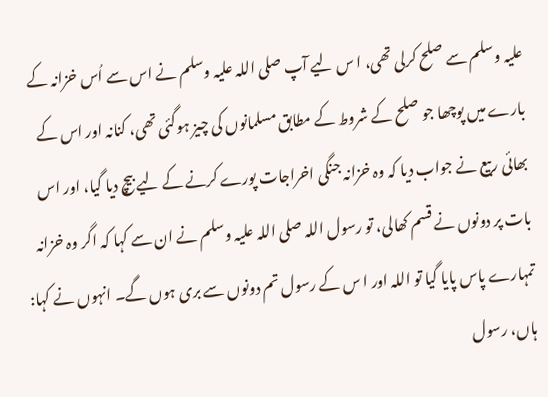علیہ وسلم سے صلح کرلی تھی، ا س لیے آپ صلی اللہ علیہ وسلم نے اس سے اُس خزانہ کے بارے میں پوچھا جو صلح کے شروط کے مطابق مسلمانوں کی چیز ہوگئی تھی، کنانہ اور اس کے بھائی ربیع نے جواب دیا کہ وہ خزانہ جنگی اخراجات پورے کرنے کے لیے بیچ دیا گیا، اور اس بات پر دونوں نے قسم کھالی، تو رسول اللہ صلی اللہ علیہ وسلم نے ان سے کہا کہ اگر وہ خزانہ تمہارے پاس پایا گیا تو اللہ اور ا س کے رسول تم دونوں سے بری ہوں گے۔ انہوں نے کہا: ہاں، رسول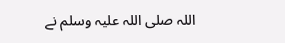اللہ صلی اللہ علیہ وسلم نے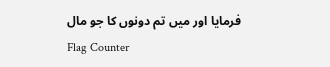فرمایا اور میں تم دونوں کا جو مال
Flag Counter